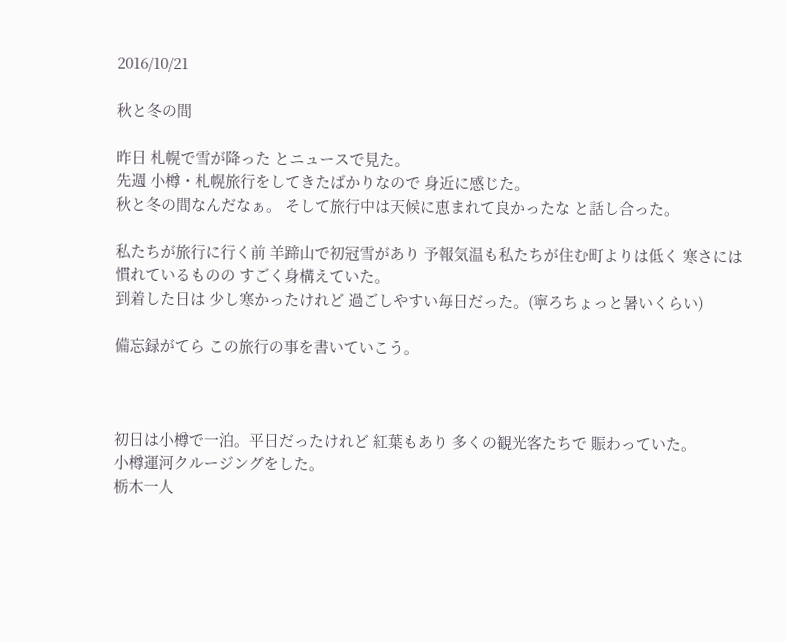2016/10/21

秋と冬の間

昨日 札幌で雪が降った とニュースで見た。
先週 小樽・札幌旅行をしてきたばかりなので 身近に感じた。
秋と冬の間なんだなぁ。 そして旅行中は天候に恵まれて良かったな と話し合った。

私たちが旅行に行く前 羊蹄山で初冠雪があり 予報気温も私たちが住む町よりは低く 寒さには慣れているものの すごく身構えていた。
到着した日は 少し寒かったけれど 過ごしやすい毎日だった。(寧ろちょっと暑いくらい)

備忘録がてら この旅行の事を書いていこう。



初日は小樽で一泊。平日だったけれど 紅葉もあり 多くの観光客たちで 賑わっていた。
小樽運河クルージングをした。
栃木一人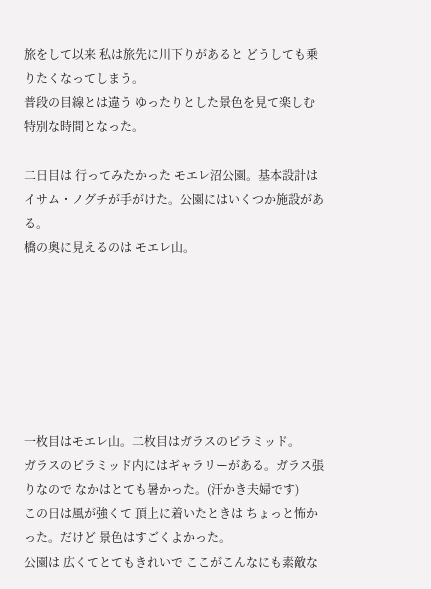旅をして以来 私は旅先に川下りがあると どうしても乗りたくなってしまう。
普段の目線とは違う ゆったりとした景色を見て楽しむ 特別な時間となった。

二日目は 行ってみたかった モエレ沼公園。基本設計は イサム・ノグチが手がけた。公園にはいくつか施設がある。
橋の奥に見えるのは モエレ山。







一枚目はモエレ山。二枚目はガラスのピラミッド。
ガラスのピラミッド内にはギャラリーがある。ガラス張りなので なかはとても暑かった。(汗かき夫婦です)
この日は風が強くて 頂上に着いたときは ちょっと怖かった。だけど 景色はすごくよかった。
公園は 広くてとてもきれいで ここがこんなにも素敵な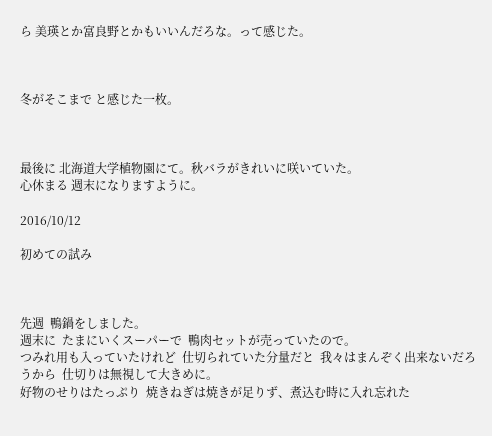ら 美瑛とか富良野とかもいいんだろな。って感じた。



冬がそこまで と感じた一枚。



最後に 北海道大学植物園にて。秋バラがきれいに咲いていた。
心休まる 週末になりますように。

2016/10/12

初めての試み



先週  鴨鍋をしました。
週末に  たまにいくスーパーで  鴨肉セットが売っていたので。
つみれ用も入っていたけれど  仕切られていた分量だと  我々はまんぞく出来ないだろうから  仕切りは無視して大きめに。
好物のせりはたっぷり  焼きねぎは焼きが足りず、煮込む時に入れ忘れた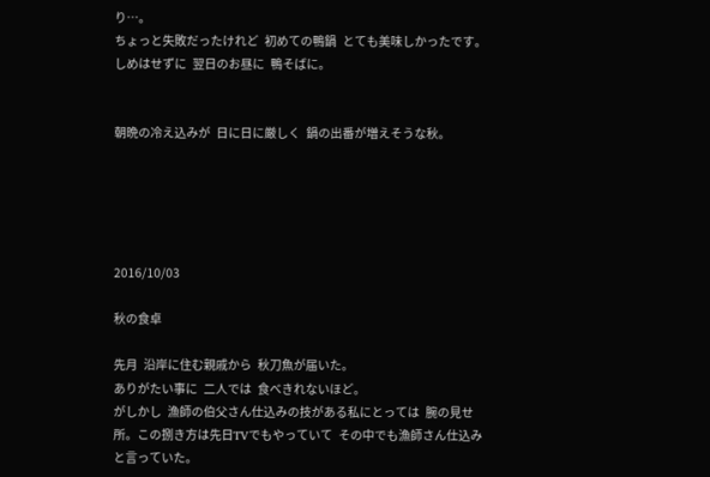り…。
ちょっと失敗だったけれど  初めての鴨鍋  とても美味しかったです。
しめはせずに  翌日のお昼に  鴨そばに。


朝晩の冷え込みが  日に日に厳しく  鍋の出番が増えそうな秋。





2016/10/03

秋の食卓

先月  沿岸に住む親戚から  秋刀魚が届いた。
ありがたい事に  二人では  食べきれないほど。
がしかし  漁師の伯父さん仕込みの技がある私にとっては  腕の見せ所。この捌き方は先日TVでもやっていて  その中でも漁師さん仕込みと言っていた。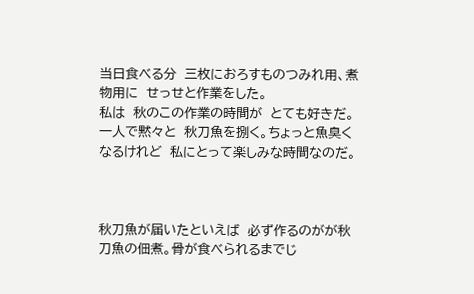当日食べる分  三枚におろすものつみれ用、煮物用に  せっせと作業をした。
私は  秋のこの作業の時間が  とても好きだ。
一人で黙々と  秋刀魚を捌く。ちょっと魚臭くなるけれど  私にとって楽しみな時間なのだ。



秋刀魚が届いたといえば  必ず作るのがが秋刀魚の佃煮。骨が食べられるまでじ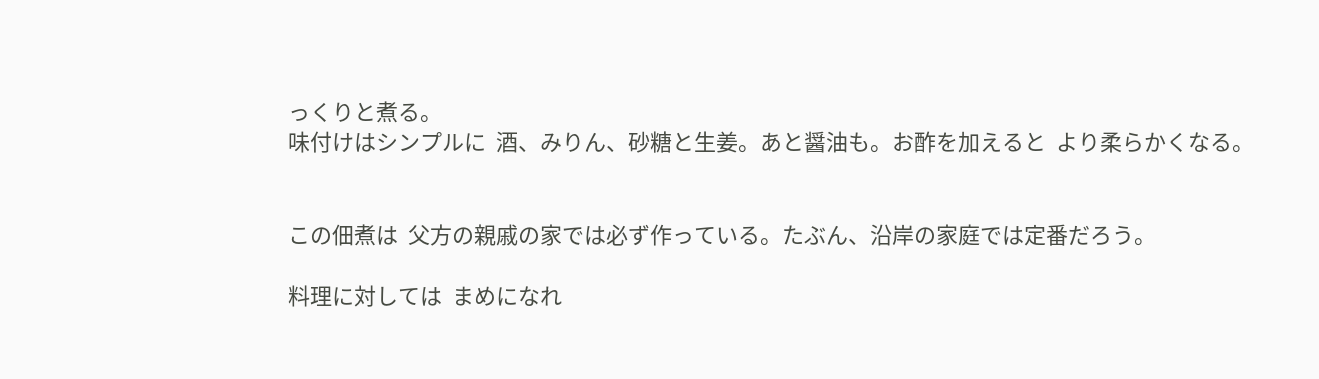っくりと煮る。
味付けはシンプルに  酒、みりん、砂糖と生姜。あと醤油も。お酢を加えると  より柔らかくなる。


この佃煮は  父方の親戚の家では必ず作っている。たぶん、沿岸の家庭では定番だろう。

料理に対しては  まめになれ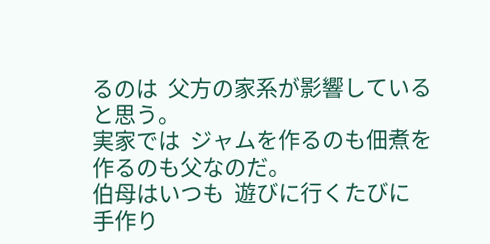るのは  父方の家系が影響していると思う。
実家では  ジャムを作るのも佃煮を作るのも父なのだ。
伯母はいつも  遊びに行くたびに  手作り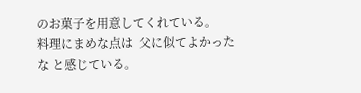のお菓子を用意してくれている。
料理にまめな点は  父に似てよかったな と感じている。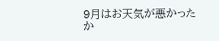9月はお天気が悪かったか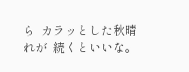ら  カラッとした秋晴れが  続くといいな。